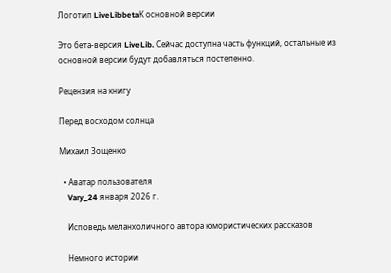Логотип LiveLibbetaК основной версии

Это бета-версия LiveLib. Сейчас доступна часть функций, остальные из основной версии будут добавляться постепенно.

Рецензия на книгу

Перед восходом солнца

Михаил Зощенко

  • Аватар пользователя
    Vary_24 января 2026 г.

    Исповедь меланхоличного автора юмористических рассказов

    Немного истории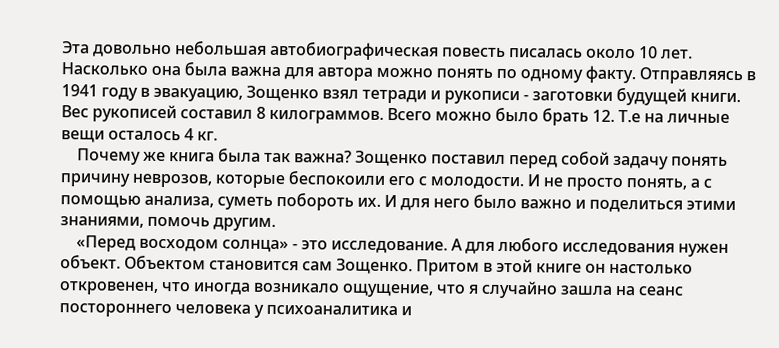Эта довольно небольшая автобиографическая повесть писалась около 10 лет. Насколько она была важна для автора можно понять по одному факту. Отправляясь в 1941 году в эвакуацию, Зощенко взял тетради и рукописи - заготовки будущей книги. Вес рукописей составил 8 килограммов. Всего можно было брать 12. Т.е на личные вещи осталось 4 кг.
    Почему же книга была так важна? Зощенко поставил перед собой задачу понять причину неврозов, которые беспокоили его с молодости. И не просто понять, а с помощью анализа, суметь побороть их. И для него было важно и поделиться этими знаниями, помочь другим.
    «Перед восходом солнца» - это исследование. А для любого исследования нужен объект. Объектом становится сам Зощенко. Притом в этой книге он настолько откровенен, что иногда возникало ощущение, что я случайно зашла на сеанс постороннего человека у психоаналитика и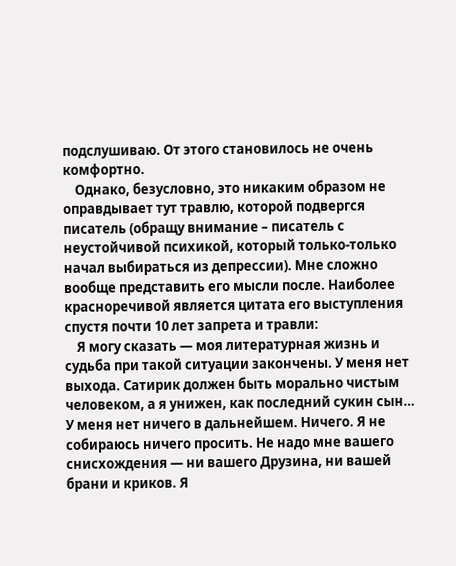подслушиваю. От этого становилось не очень комфортно.
    Однако, безусловно, это никаким образом не оправдывает тут травлю, которой подвергся писатель (обращу внимание – писатель с неустойчивой психикой, который только-только начал выбираться из депрессии). Мне сложно вообще представить его мысли после. Наиболее красноречивой является цитата его выступления спустя почти 10 лет запрета и травли:
    Я могу сказать — моя литературная жизнь и судьба при такой ситуации закончены. У меня нет выхода. Сатирик должен быть морально чистым человеком, а я унижен, как последний сукин сын… У меня нет ничего в дальнейшем. Ничего. Я не собираюсь ничего просить. Не надо мне вашего снисхождения — ни вашего Друзина, ни вашей брани и криков. Я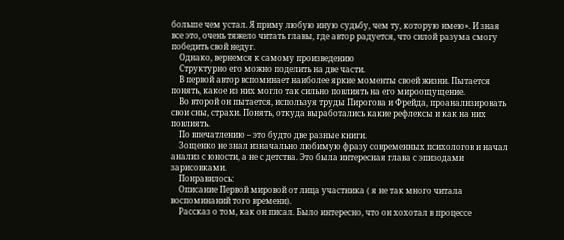больше чем устал. Я приму любую иную судьбу, чем ту, которую имею». И зная все это, очень тяжело читать главы, где автор радуется, что силой разума смогу победить свой недуг.
    Однако, вернемся к самому произведению
    Структурно его можно поделить на две части.
    В первой автор вспоминает наиболее яркие моменты своей жизни. Пытается понять, какое из них могло так сильно повлиять на его мироощущение.
    Во второй он пытается, используя труды Пирогова и Фрейда, проанализировать свои сны, страхи. Понять, откуда выработались какие рефлексы и как на них повлиять.
    По впечатлению – это будто две разные книги.
    Зощенко не знал изначально любимую фразу современных психологов и начал анализ с юности, а не с детства. Это была интересная глава с эпизодами зарисовками.
    Понравилось:
    Описание Первой мировой от лица участника ( я не так много читала воспоминаний того времени).
    Рассказ о том, как он писал. Было интересно, что он хохотал в процессе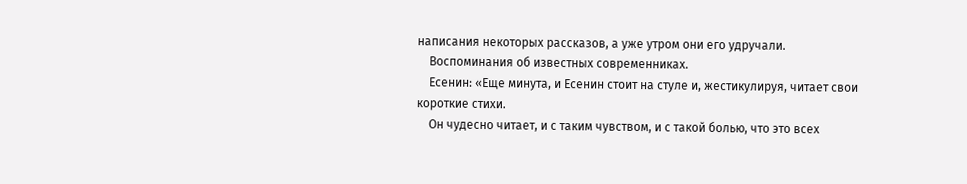написания некоторых рассказов, а уже утром они его удручали.
    Воспоминания об известных современниках.
    Есенин: «Еще минута, и Есенин стоит на стуле и, жестикулируя, читает свои короткие стихи.
    Он чудесно читает, и с таким чувством, и с такой болью, что это всех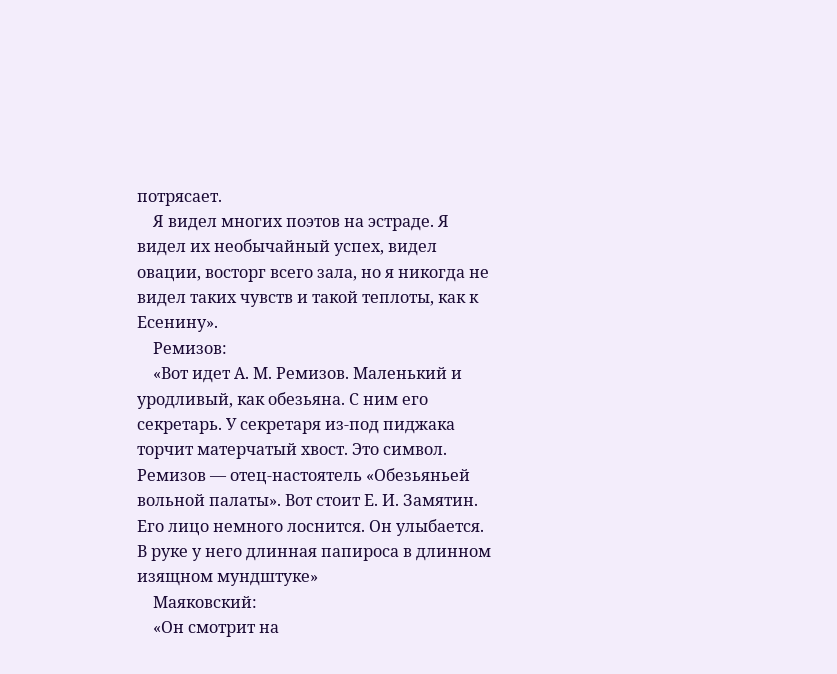потрясает.
    Я видел многих поэтов на эстраде. Я видел их необычайный успех, видел овации, восторг всего зала, но я никогда не видел таких чувств и такой теплоты, как к Есенину».
    Ремизов:
    «Вот идет А. М. Ремизов. Маленький и уродливый, как обезьяна. С ним его секретарь. У секретаря из-под пиджака торчит матерчатый хвост. Это символ. Ремизов — отец-настоятель «Обезьяньей вольной палаты». Вот стоит Е. И. Замятин. Его лицо немного лоснится. Он улыбается. В руке у него длинная папироса в длинном изящном мундштуке»
    Маяковский:
    «Он смотрит на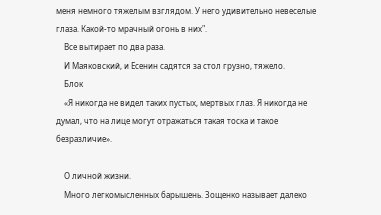меня немного тяжелым взглядом. У него удивительно невеселые глаза. Какой-то мрачный огонь в них".
    Все вытирает по два раза.
    И Маяковский, и Есенин садятся за стол грузно, тяжело.
    Блок
    «Я никогда не видел таких пустых, мертвых глаз. Я никогда не думал, что на лице могут отражаться такая тоска и такое безразличие».

    О личной жизни.
    Много легкомысленных барышень. Зощенко называет далеко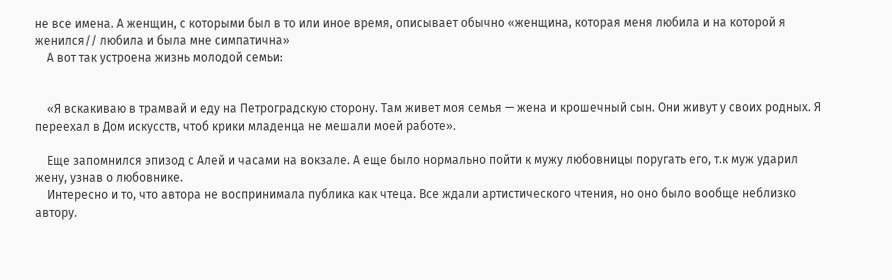не все имена. А женщин, с которыми был в то или иное время, описывает обычно «женщина, которая меня любила и на которой я женился// любила и была мне симпатична»
    А вот так устроена жизнь молодой семьи:


    «Я вскакиваю в трамвай и еду на Петроградскую сторону. Там живет моя семья — жена и крошечный сын. Они живут у своих родных. Я переехал в Дом искусств, чтоб крики младенца не мешали моей работе».

    Еще запомнился эпизод с Алей и часами на вокзале. А еще было нормально пойти к мужу любовницы поругать его, т.к муж ударил жену, узнав о любовнике.
    Интересно и то, что автора не воспринимала публика как чтеца. Все ждали артистического чтения, но оно было вообще неблизко автору.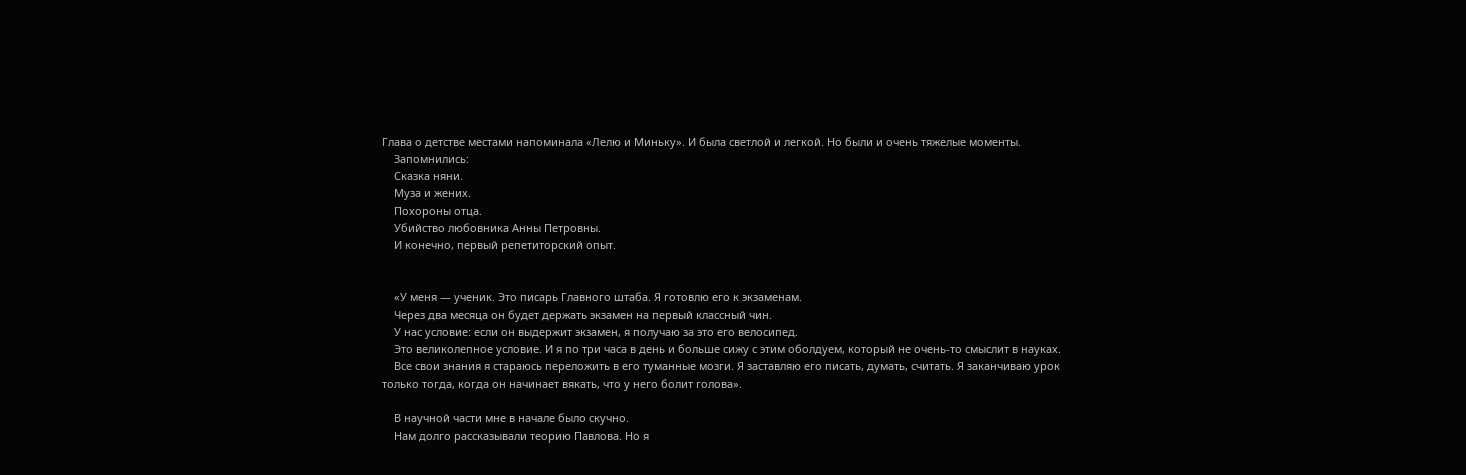Глава о детстве местами напоминала «Лелю и Миньку». И была светлой и легкой. Но были и очень тяжелые моменты.
    Запомнились:
    Сказка няни.
    Муза и жених.
    Похороны отца.
    Убийство любовника Анны Петровны.
    И конечно, первый репетиторский опыт.


    «У меня — ученик. Это писарь Главного штаба. Я готовлю его к экзаменам.
    Через два месяца он будет держать экзамен на первый классный чин.
    У нас условие: если он выдержит экзамен, я получаю за это его велосипед.
    Это великолепное условие. И я по три часа в день и больше сижу с этим оболдуем, который не очень-то смыслит в науках.
    Все свои знания я стараюсь переложить в его туманные мозги. Я заставляю его писать, думать, считать. Я заканчиваю урок только тогда, когда он начинает вякать, что у него болит голова».

    В научной части мне в начале было скучно.
    Нам долго рассказывали теорию Павлова. Но я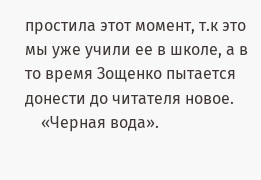простила этот момент, т.к это мы уже учили ее в школе, а в то время Зощенко пытается донести до читателя новое.
    «Черная вода».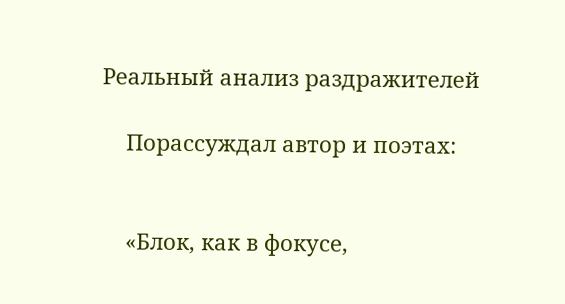Реальный анализ раздражителей

    Порассуждал автор и поэтах:


    «Блок, как в фокусе,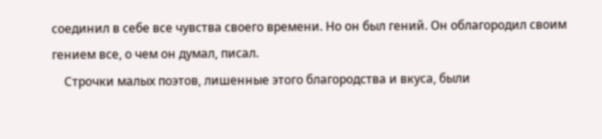соединил в себе все чувства своего времени. Но он был гений. Он облагородил своим гением все, о чем он думал, писал.
    Строчки малых поэтов, лишенные этого благородства и вкуса, были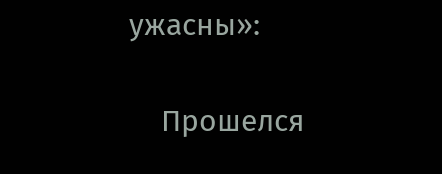ужасны»:

    Прошелся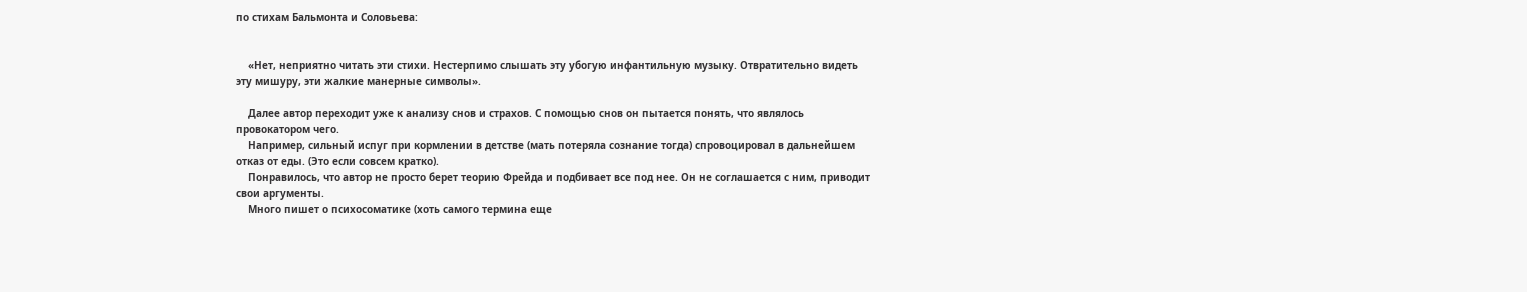по стихам Бальмонта и Соловьева:


    «Нет, неприятно читать эти стихи. Нестерпимо слышать эту убогую инфантильную музыку. Отвратительно видеть эту мишуру, эти жалкие манерные символы».

    Далее автор переходит уже к анализу снов и страхов. С помощью снов он пытается понять, что являлось провокатором чего.
    Например, сильный испуг при кормлении в детстве (мать потеряла сознание тогда) спровоцировал в дальнейшем отказ от еды. (Это если совсем кратко).
    Понравилось, что автор не просто берет теорию Фрейда и подбивает все под нее. Он не соглашается с ним, приводит свои аргументы.
    Много пишет о психосоматике (хоть самого термина еще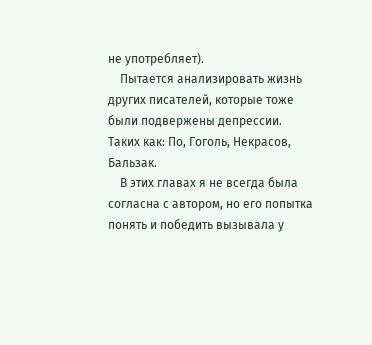не употребляет).
    Пытается анализировать жизнь других писателей, которые тоже были подвержены депрессии. Таких как: По, Гоголь, Некрасов, Бальзак.
    В этих главах я не всегда была согласна с автором, но его попытка понять и победить вызывала у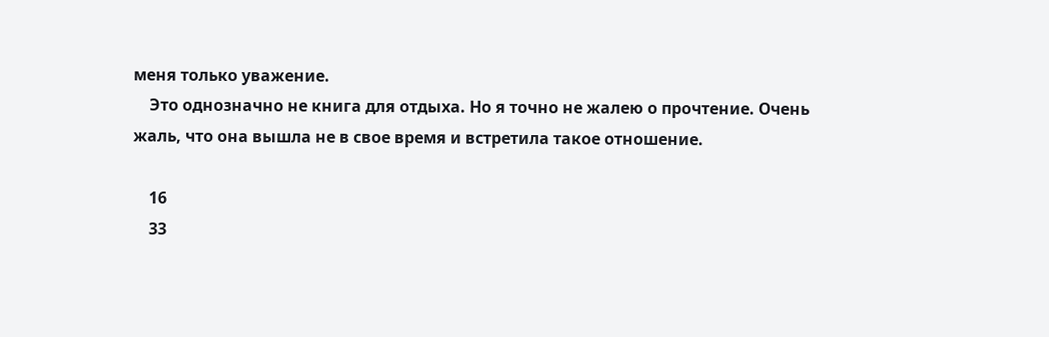меня только уважение.
    Это однозначно не книга для отдыха. Но я точно не жалею о прочтение. Очень жаль, что она вышла не в свое время и встретила такое отношение.

    16
    33